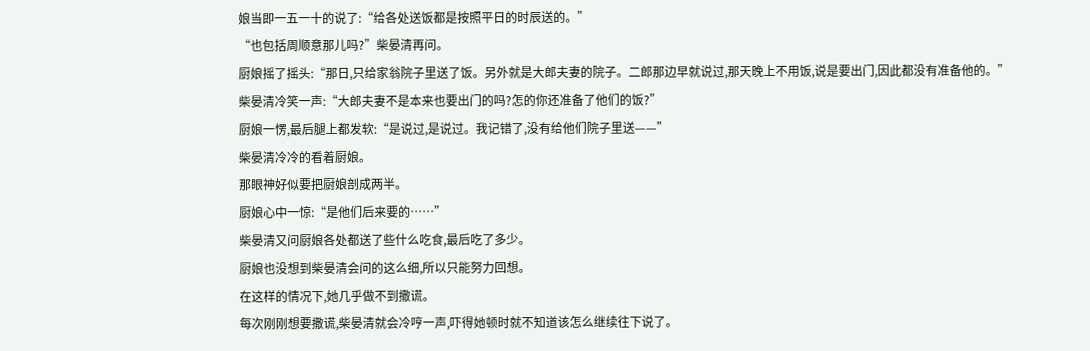娘当即一五一十的说了:“给各处送饭都是按照平日的时辰送的。”
“也包括周顺意那儿吗?”柴晏清再问。
厨娘摇了摇头:“那日,只给家翁院子里送了饭。另外就是大郎夫妻的院子。二郎那边早就说过,那天晚上不用饭,说是要出门,因此都没有准备他的。”
柴晏清冷笑一声:“大郎夫妻不是本来也要出门的吗?怎的你还准备了他们的饭?”
厨娘一愣,最后腿上都发软:“是说过,是说过。我记错了,没有给他们院子里送——”
柴晏清冷冷的看着厨娘。
那眼神好似要把厨娘剖成两半。
厨娘心中一惊:“是他们后来要的……”
柴晏清又问厨娘各处都送了些什么吃食,最后吃了多少。
厨娘也没想到柴晏清会问的这么细,所以只能努力回想。
在这样的情况下,她几乎做不到撒谎。
每次刚刚想要撒谎,柴晏清就会冷哼一声,吓得她顿时就不知道该怎么继续往下说了。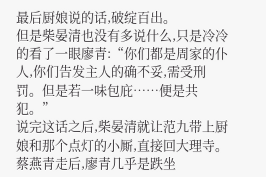最后厨娘说的话,破绽百出。
但是柴晏清也没有多说什么,只是冷冷的看了一眼廖青:“你们都是周家的仆人,你们告发主人的确不妥,需受刑罚。但是若一味包庇……便是共犯。”
说完这话之后,柴晏清就让范九带上厨娘和那个点灯的小厮,直接回大理寺。
蔡燕青走后,廖青几乎是跌坐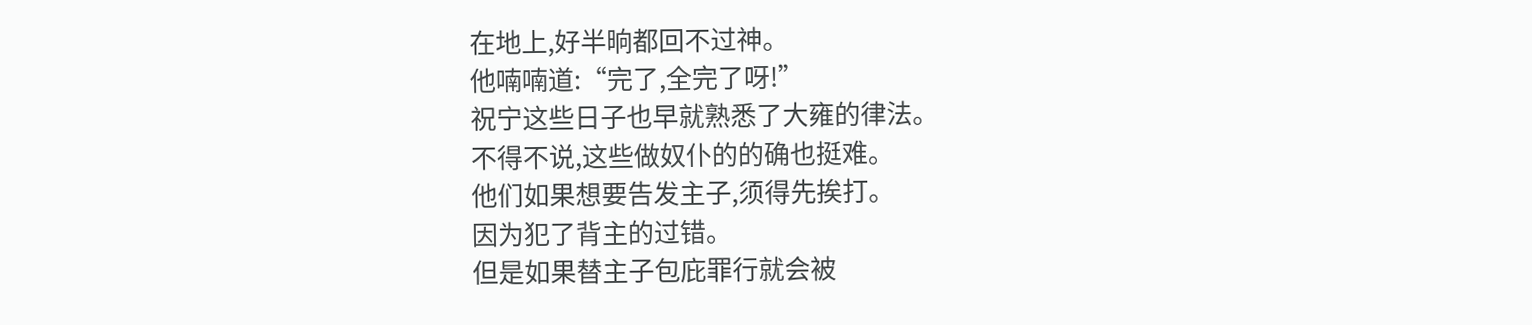在地上,好半晌都回不过神。
他喃喃道:“完了,全完了呀!”
祝宁这些日子也早就熟悉了大雍的律法。
不得不说,这些做奴仆的的确也挺难。
他们如果想要告发主子,须得先挨打。
因为犯了背主的过错。
但是如果替主子包庇罪行就会被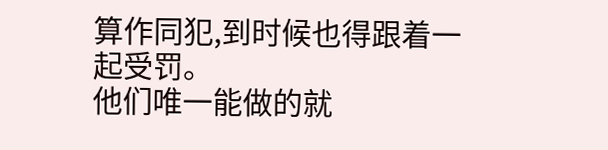算作同犯,到时候也得跟着一起受罚。
他们唯一能做的就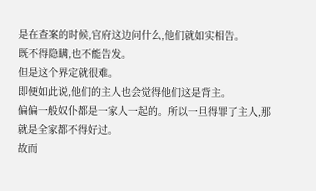是在查案的时候,官府这边问什么,他们就如实相告。
既不得隐瞒,也不能告发。
但是这个界定就很难。
即便如此说,他们的主人也会觉得他们这是背主。
偏偏一般奴仆都是一家人一起的。所以一旦得罪了主人,那就是全家都不得好过。
故而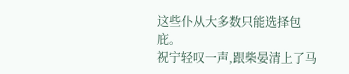这些仆从大多数只能选择包庇。
祝宁轻叹一声,跟柴晏清上了马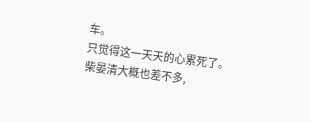车。
只觉得这一天天的心累死了。
柴晏清大概也差不多,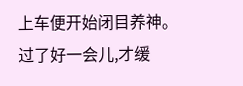上车便开始闭目养神。
过了好一会儿,才缓